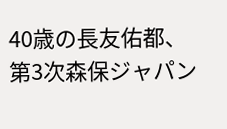40歳の長友佑都、第3次森保ジャパン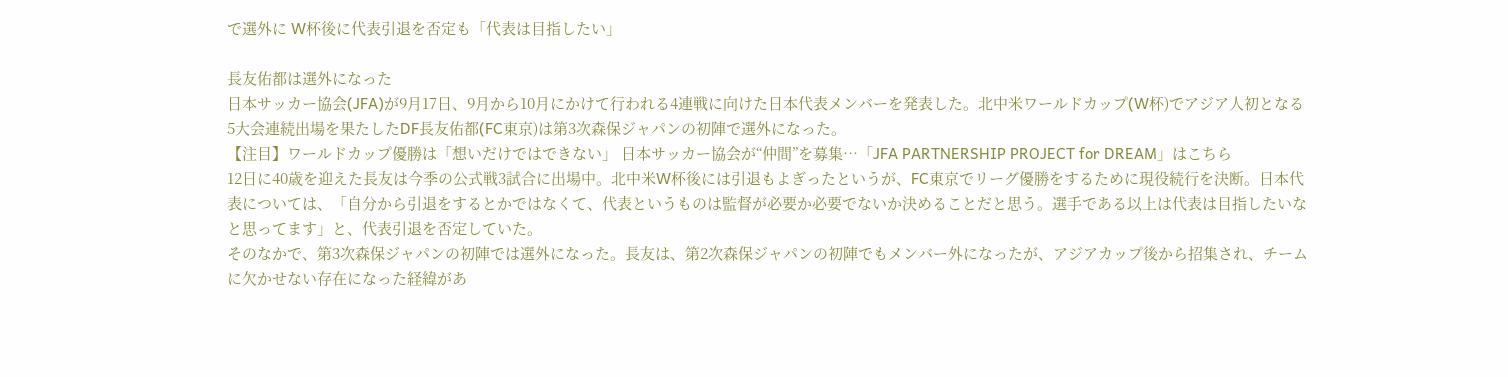で選外に W杯後に代表引退を否定も「代表は目指したい」

長友佑都は選外になった
日本サッカー協会(JFA)が9月17日、9月から10月にかけて行われる4連戦に向けた日本代表メンバーを発表した。北中米ワールドカップ(W杯)でアジア人初となる5大会連続出場を果たしたDF長友佑都(FC東京)は第3次森保ジャパンの初陣で選外になった。
【注目】ワールドカップ優勝は「想いだけではできない」 日本サッカー協会が“仲間”を募集…「JFA PARTNERSHIP PROJECT for DREAM」はこちら
12日に40歳を迎えた長友は今季の公式戦3試合に出場中。北中米W杯後には引退もよぎったというが、FC東京でリーグ優勝をするために現役続行を決断。日本代表については、「自分から引退をするとかではなくて、代表というものは監督が必要か必要でないか決めることだと思う。選手である以上は代表は目指したいなと思ってます」と、代表引退を否定していた。
そのなかで、第3次森保ジャパンの初陣では選外になった。長友は、第2次森保ジャパンの初陣でもメンバー外になったが、アジアカップ後から招集され、チームに欠かせない存在になった経緯があ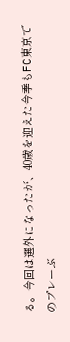る。今回は選外になったが、40歳を迎えた今季もFC東京でのプレーぶ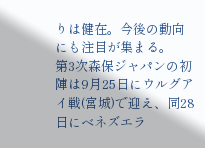りは健在。今後の動向にも注目が集まる。
第3次森保ジャパンの初陣は9月25日にウルグアイ戦(宮城)で迎え、同28日にベネズエラ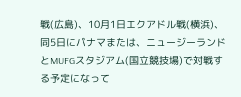戦(広島)、10月1日エクアドル戦(横浜)、同5日にパナマまたは、ニュージーランドとMUFGスタジアム(国立競技場)で対戦する予定になって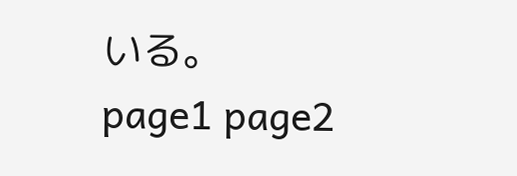いる。
page1 page2